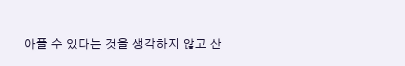아플 수 있다는 것을 생각하지 않고 산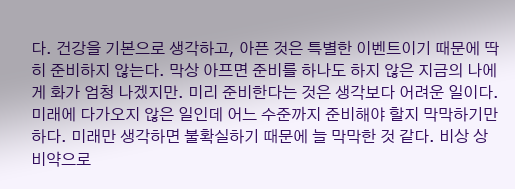다. 건강을 기본으로 생각하고, 아픈 것은 특별한 이벤트이기 때문에 딱히 준비하지 않는다. 막상 아프면 준비를 하나도 하지 않은 지금의 나에게 화가 엄청 나겠지만. 미리 준비한다는 것은 생각보다 어려운 일이다. 미래에 다가오지 않은 일인데 어느 수준까지 준비해야 할지 막막하기만 하다. 미래만 생각하면 불확실하기 때문에 늘 막막한 것 같다. 비상 상비약으로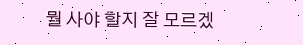뭘 사야 할지 잘 모르겠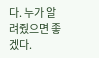다. 누가 알려줬으면 좋겠다.